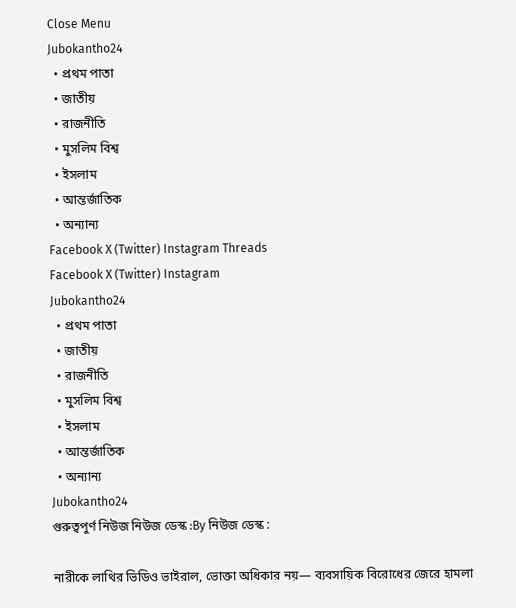Close Menu
Jubokantho24
  • প্রথম পাতা
  • জাতীয়
  • রাজনীতি
  • মুসলিম বিশ্ব
  • ইসলাম
  • আন্তর্জাতিক
  • অন্যান্য
Facebook X (Twitter) Instagram Threads
Facebook X (Twitter) Instagram
Jubokantho24
  • প্রথম পাতা
  • জাতীয়
  • রাজনীতি
  • মুসলিম বিশ্ব
  • ইসলাম
  • আন্তর্জাতিক
  • অন্যান্য
Jubokantho24
গুরুত্বপুর্ণ নিউজ নিউজ ডেস্ক :By নিউজ ডেস্ক :

নারীকে লাথির ভিডিও ভাইরাল, ভোক্তা অধিকার নয়— ব্যবসায়িক বিরোধের জেরে হামলা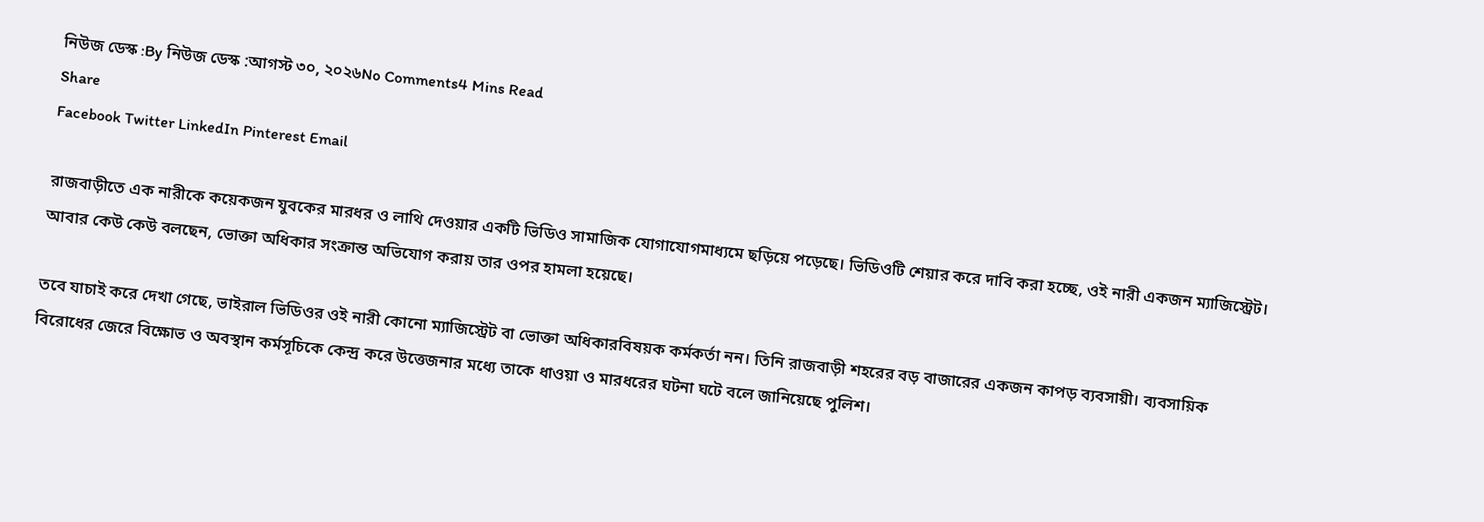নিউজ ডেস্ক :By নিউজ ডেস্ক :আগস্ট ৩০, ২০২৬No Comments4 Mins Read
Share
Facebook Twitter LinkedIn Pinterest Email

রাজবাড়ীতে এক নারীকে কয়েকজন যুবকের মারধর ও লাথি দেওয়ার একটি ভিডিও সামাজিক যোগাযোগমাধ্যমে ছড়িয়ে পড়েছে। ভিডিওটি শেয়ার করে দাবি করা হচ্ছে, ওই নারী একজন ম্যাজিস্ট্রেট। আবার কেউ কেউ বলছেন, ভোক্তা অধিকার সংক্রান্ত অভিযোগ করায় তার ওপর হামলা হয়েছে।

তবে যাচাই করে দেখা গেছে, ভাইরাল ভিডিওর ওই নারী কোনো ম্যাজিস্ট্রেট বা ভোক্তা অধিকারবিষয়ক কর্মকর্তা নন। তিনি রাজবাড়ী শহরের বড় বাজারের একজন কাপড় ব্যবসায়ী। ব্যবসায়িক বিরোধের জেরে বিক্ষোভ ও অবস্থান কর্মসূচিকে কেন্দ্র করে উত্তেজনার মধ্যে তাকে ধাওয়া ও মারধরের ঘটনা ঘটে বলে জানিয়েছে পুলিশ।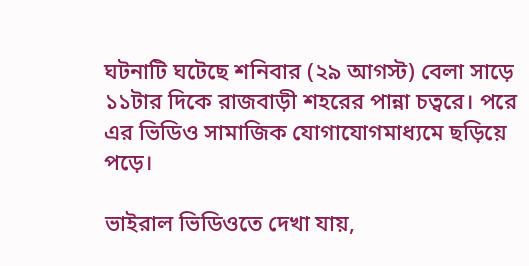ঘটনাটি ঘটেছে শনিবার (২৯ আগস্ট) বেলা সাড়ে ১১টার দিকে রাজবাড়ী শহরের পান্না চত্বরে। পরে এর ভিডিও সামাজিক যোগাযোগমাধ্যমে ছড়িয়ে পড়ে।

ভাইরাল ভিডিওতে দেখা যায়,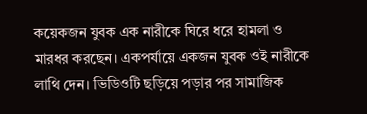কয়েকজন যুবক এক নারীকে ঘিরে ধরে হামলা ও মারধর করছেন। একপর্যায়ে একজন যুবক ওই নারীকে লাথি দেন। ভিডিওটি ছড়িয়ে পড়ার পর সামাজিক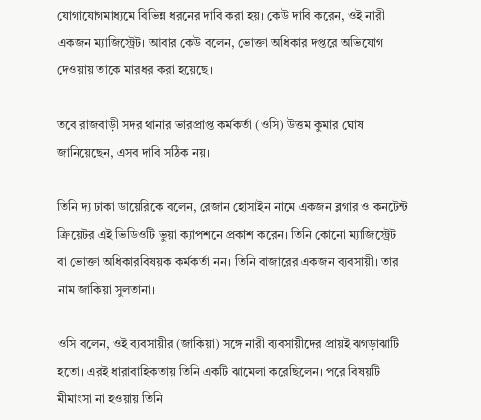যোগাযোগমাধ্যমে বিভিন্ন ধরনের দাবি করা হয়। কেউ দাবি করেন, ওই নারী একজন ম্যাজিস্ট্রেট। আবার কেউ বলেন, ভোক্তা অধিকার দপ্তরে অভিযোগ দেওয়ায় তাকে মারধর করা হয়েছে।

তবে রাজবাড়ী সদর থানার ভারপ্রাপ্ত কর্মকর্তা (ওসি) উত্তম কুমার ঘোষ জানিয়েছেন, এসব দাবি সঠিক নয়।

তিনি দ্য ঢাকা ডায়েরিকে বলেন, রেজান হোসাইন নামে একজন ব্লগার ও কনটেন্ট ক্রিয়েটর এই ভিডিওটি ভুয়া ক্যাপশনে প্রকাশ করেন। তিনি কোনো ম্যাজিস্ট্রেট বা ভোক্তা অধিকারবিষয়ক কর্মকর্তা নন। তিনি বাজারের একজন ব্যবসায়ী। তার নাম জাকিয়া সুলতানা।

ওসি বলেন, ওই ব্যবসায়ীর (জাকিয়া) সঙ্গে নারী ব্যবসায়ীদের প্রায়ই ঝগড়াঝাটি হতো। এরই ধারাবাহিকতায় তিনি একটি ঝামেলা করেছিলেন। পরে বিষয়টি মীমাংসা না হওয়ায় তিনি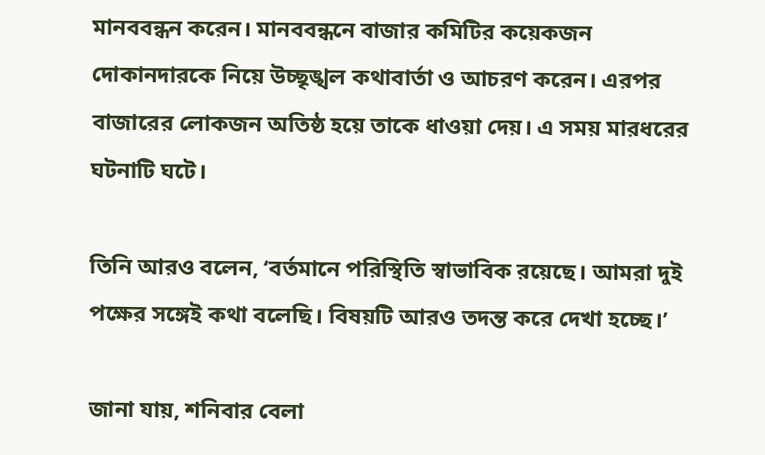মানববন্ধন করেন। মানববন্ধনে বাজার কমিটির কয়েকজন দোকানদারকে নিয়ে উচ্ছৃঙ্খল কথাবার্তা ও আচরণ করেন। এরপর বাজারের লোকজন অতিষ্ঠ হয়ে তাকে ধাওয়া দেয়। এ সময় মারধরের ঘটনাটি ঘটে।

তিনি আরও বলেন, ‘বর্তমানে পরিস্থিতি স্বাভাবিক রয়েছে। আমরা দুই পক্ষের সঙ্গেই কথা বলেছি। বিষয়টি আরও তদন্ত করে দেখা হচ্ছে।’

জানা যায়, শনিবার বেলা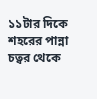১১টার দিকে শহরের পান্না চত্বর থেকে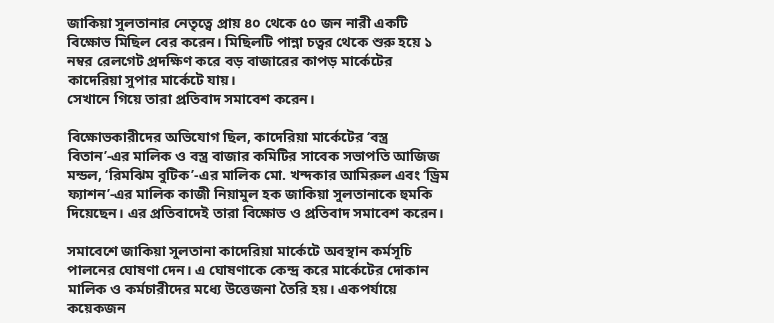জাকিয়া সুলতানার নেতৃত্বে প্রায় ৪০ থেকে ৫০ জন নারী একটি বিক্ষোভ মিছিল বের করেন। মিছিলটি পান্না চত্বর থেকে শুরু হয়ে ১ নম্বর রেলগেট প্রদক্ষিণ করে বড় বাজারের কাপড় মার্কেটের কাদেরিয়া সুপার মার্কেটে যায়।
সেখানে গিয়ে তারা প্রতিবাদ সমাবেশ করেন।

বিক্ষোভকারীদের অভিযোগ ছিল, কাদেরিয়া মার্কেটের ‘বস্ত্র বিতান’-এর মালিক ও বস্ত্র বাজার কমিটির সাবেক সভাপতি আজিজ মন্ডল, ‘রিমঝিম বুটিক’-এর মালিক মো. খন্দকার আমিরুল এবং ‘ড্রিম ফ্যাশন’-এর মালিক কাজী নিয়ামুল হক জাকিয়া সুলতানাকে হুমকি দিয়েছেন। এর প্রতিবাদেই তারা বিক্ষোভ ও প্রতিবাদ সমাবেশ করেন।

সমাবেশে জাকিয়া সুলতানা কাদেরিয়া মার্কেটে অবস্থান কর্মসূচি পালনের ঘোষণা দেন। এ ঘোষণাকে কেন্দ্র করে মার্কেটের দোকান মালিক ও কর্মচারীদের মধ্যে উত্তেজনা তৈরি হয়। একপর্যায়ে কয়েকজন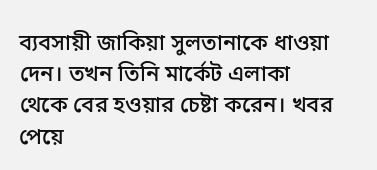ব্যবসায়ী জাকিয়া সুলতানাকে ধাওয়া দেন। তখন তিনি মার্কেট এলাকা থেকে বের হওয়ার চেষ্টা করেন। খবর পেয়ে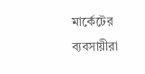মার্কেটের ব্যবসায়ীরা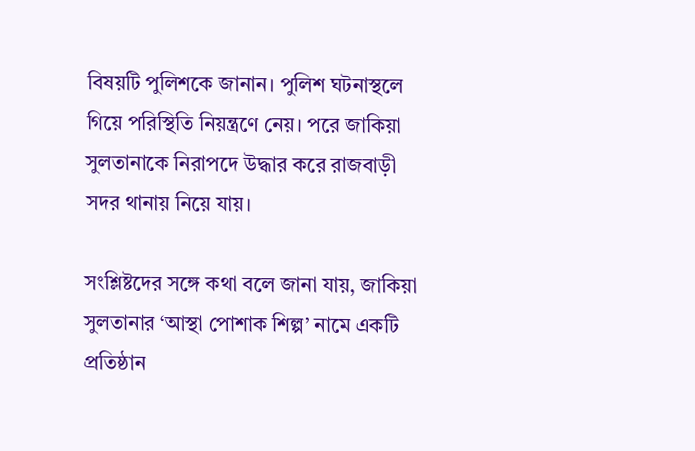বিষয়টি পুলিশকে জানান। পুলিশ ঘটনাস্থলে গিয়ে পরিস্থিতি নিয়ন্ত্রণে নেয়। পরে জাকিয়া সুলতানাকে নিরাপদে উদ্ধার করে রাজবাড়ী সদর থানায় নিয়ে যায়।

সংশ্লিষ্টদের সঙ্গে কথা বলে জানা যায়, জাকিয়া সুলতানার ‘আস্থা পোশাক শিল্প’ নামে একটি প্রতিষ্ঠান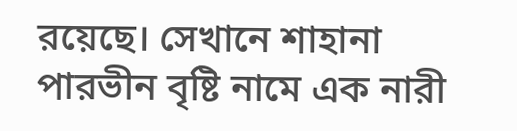রয়েছে। সেখানে শাহানা পারভীন বৃষ্টি নামে এক নারী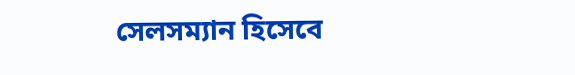সেলসম্যান হিসেবে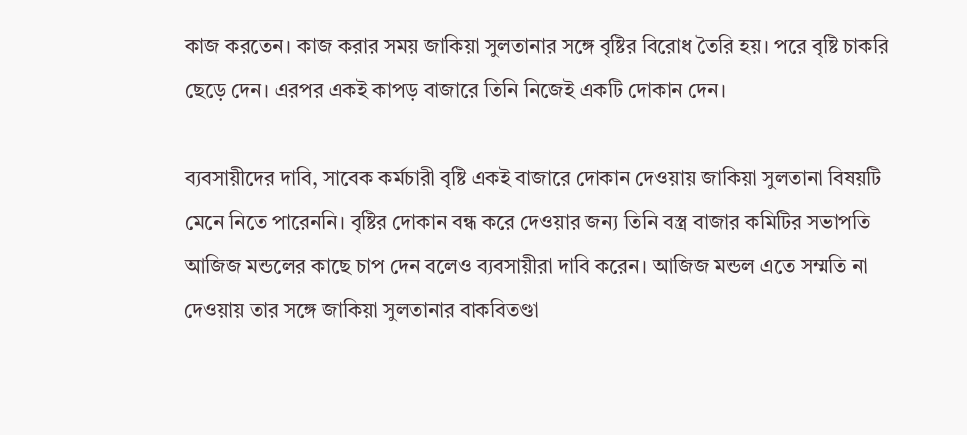কাজ করতেন। কাজ করার সময় জাকিয়া সুলতানার সঙ্গে বৃষ্টির বিরোধ তৈরি হয়। পরে বৃষ্টি চাকরি ছেড়ে দেন। এরপর একই কাপড় বাজারে তিনি নিজেই একটি দোকান দেন।

ব্যবসায়ীদের দাবি, সাবেক কর্মচারী বৃষ্টি একই বাজারে দোকান দেওয়ায় জাকিয়া সুলতানা বিষয়টি মেনে নিতে পারেননি। বৃষ্টির দোকান বন্ধ করে দেওয়ার জন্য তিনি বস্ত্র বাজার কমিটির সভাপতি আজিজ মন্ডলের কাছে চাপ দেন বলেও ব্যবসায়ীরা দাবি করেন। আজিজ মন্ডল এতে সম্মতি না দেওয়ায় তার সঙ্গে জাকিয়া সুলতানার বাকবিতণ্ডা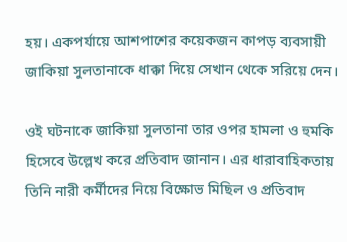হয়। একপর্যায়ে আশপাশের কয়েকজন কাপড় ব্যবসায়ী জাকিয়া সুলতানাকে ধাক্কা দিয়ে সেখান থেকে সরিয়ে দেন।

ওই ঘটনাকে জাকিয়া সুলতানা তার ওপর হামলা ও হুমকি হিসেবে উল্লেখ করে প্রতিবাদ জানান। এর ধারাবাহিকতায় তিনি নারী কর্মীদের নিয়ে বিক্ষোভ মিছিল ও প্রতিবাদ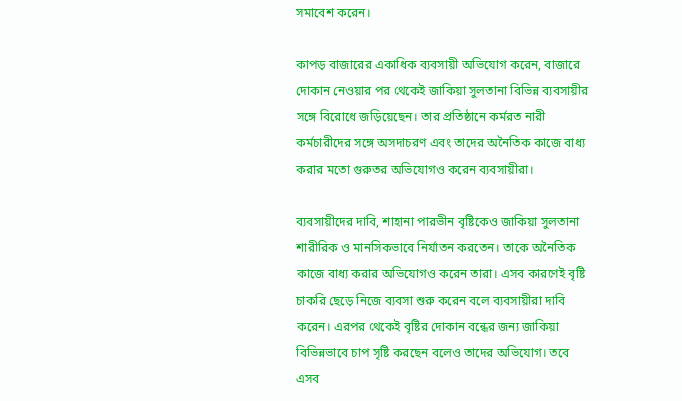সমাবেশ করেন।

কাপড় বাজারের একাধিক ব্যবসায়ী অভিযোগ করেন, বাজারে দোকান নেওয়ার পর থেকেই জাকিয়া সুলতানা বিভিন্ন ব্যবসায়ীর সঙ্গে বিরোধে জড়িয়েছেন। তার প্রতিষ্ঠানে কর্মরত নারী কর্মচারীদের সঙ্গে অসদাচরণ এবং তাদের অনৈতিক কাজে বাধ্য করার মতো গুরুতর অভিযোগও করেন ব্যবসায়ীরা।

ব্যবসায়ীদের দাবি, শাহানা পারভীন বৃষ্টিকেও জাকিয়া সুলতানা শারীরিক ও মানসিকভাবে নির্যাতন করতেন। তাকে অনৈতিক কাজে বাধ্য করার অভিযোগও করেন তারা। এসব কারণেই বৃষ্টি চাকরি ছেড়ে নিজে ব্যবসা শুরু করেন বলে ব্যবসায়ীরা দাবি করেন। এরপর থেকেই বৃষ্টির দোকান বন্ধের জন্য জাকিয়া বিভিন্নভাবে চাপ সৃষ্টি করছেন বলেও তাদের অভিযোগ। তবে এসব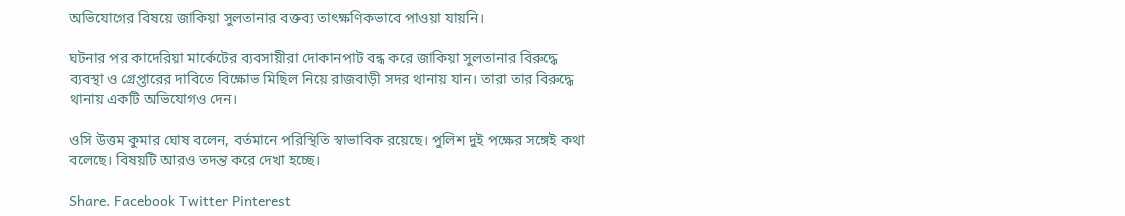অভিযোগের বিষয়ে জাকিয়া সুলতানার বক্তব্য তাৎক্ষণিকভাবে পাওয়া যায়নি।

ঘটনার পর কাদেরিয়া মার্কেটের ব্যবসায়ীরা দোকানপাট বন্ধ করে জাকিয়া সুলতানার বিরুদ্ধে ব্যবস্থা ও গ্রেপ্তারের দাবিতে বিক্ষোভ মিছিল নিয়ে রাজবাড়ী সদর থানায় যান। তারা তার বিরুদ্ধে থানায় একটি অভিযোগও দেন।

ওসি উত্তম কুমার ঘোষ বলেন, বর্তমানে পরিস্থিতি স্বাভাবিক রয়েছে। পুলিশ দুই পক্ষের সঙ্গেই কথা বলেছে। বিষয়টি আরও তদন্ত করে দেখা হচ্ছে।

Share. Facebook Twitter Pinterest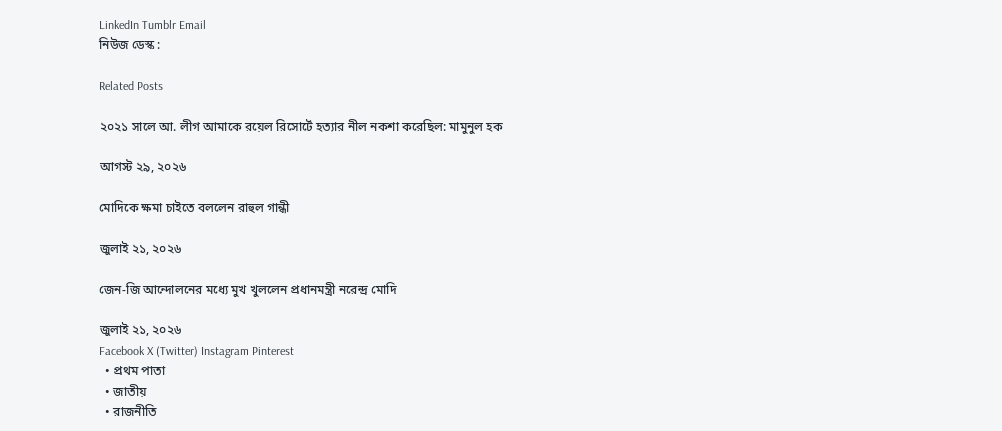LinkedIn Tumblr Email
নিউজ ডেস্ক :

Related Posts

২০২১ সালে আ. লীগ আমাকে রয়েল রিসোর্টে হত্যার নীল নকশা করেছিল: মামুনুল হক

আগস্ট ২৯, ২০২৬

মোদিকে ক্ষমা চাইতে বললেন রাহুল গান্ধী

জুলাই ২১, ২০২৬

জেন-জি আন্দোলনের মধ্যে মুখ খুললেন প্রধানমন্ত্রী নরেন্দ্র মোদি

জুলাই ২১, ২০২৬
Facebook X (Twitter) Instagram Pinterest
  • প্রথম পাতা
  • জাতীয়
  • রাজনীতি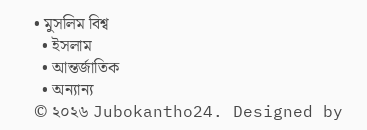• মুসলিম বিশ্ব
  • ইসলাম
  • আন্তর্জাতিক
  • অন্যান্য
© ২০২৬ Jubokantho24. Designed by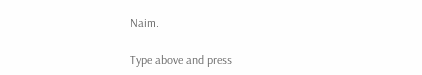Naim.

Type above and press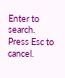Enter to search. Press Esc to cancel.